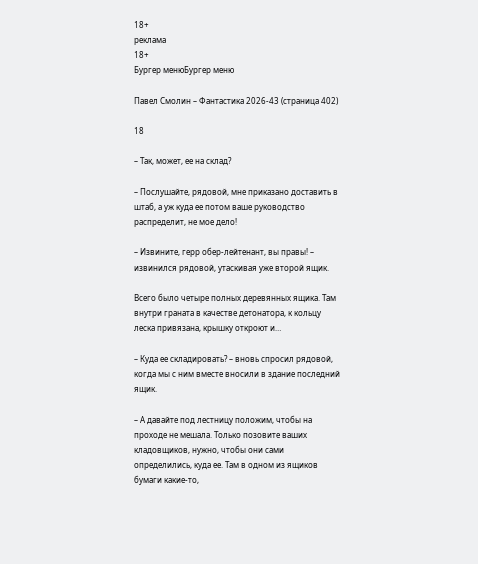18+
реклама
18+
Бургер менюБургер меню

Павел Смолин – Фантастика 2026-43 (страница 402)

18

– Так, может, ее на склад?

– Послушайте, рядовой, мне приказано доставить в штаб, а уж куда ее потом ваше руководство распределит, не мое дело!

– Извините, герр обер-лейтенант, вы правы! – извинился рядовой, утаскивая уже второй ящик.

Всего было четыре полных деревянных ящика. Там внутри граната в качестве детонатора, к кольцу леска привязана, крышку откроют и…

– Куда ее складировать? – вновь спросил рядовой, когда мы с ним вместе вносили в здание последний ящик.

– А давайте под лестницу положим, чтобы на проходе не мешала. Только позовите ваших кладовщиков, нужно, чтобы они сами определились, куда ее. Там в одном из ящиков бумаги какие-то,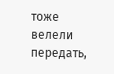тоже велели передать,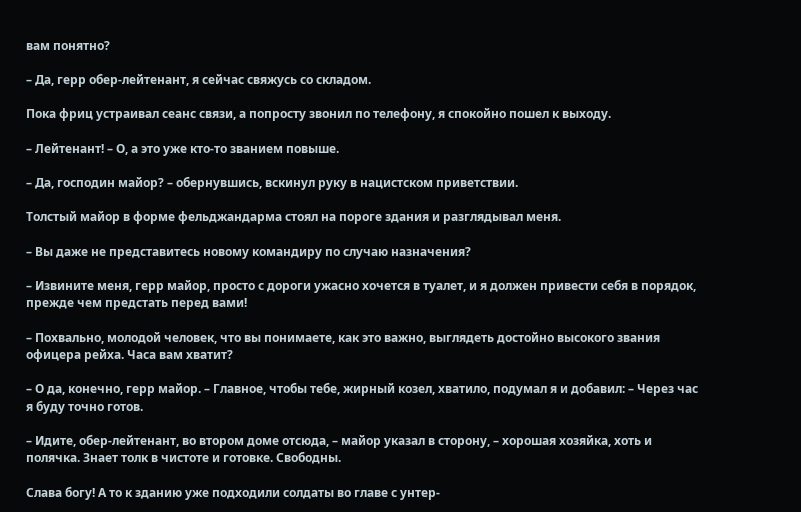вам понятно?

– Да, герр обер-лейтенант, я сейчас свяжусь со складом.

Пока фриц устраивал сеанс связи, а попросту звонил по телефону, я спокойно пошел к выходу.

– Лейтенант! – О, а это уже кто-то званием повыше.

– Да, господин майор? – обернувшись, вскинул руку в нацистском приветствии.

Толстый майор в форме фельджандарма стоял на пороге здания и разглядывал меня.

– Вы даже не представитесь новому командиру по случаю назначения?

– Извините меня, герр майор, просто с дороги ужасно хочется в туалет, и я должен привести себя в порядок, прежде чем предстать перед вами!

– Похвально, молодой человек, что вы понимаете, как это важно, выглядеть достойно высокого звания офицера рейха. Часа вам хватит?

– О да, конечно, герр майор. – Главное, чтобы тебе, жирный козел, хватило, подумал я и добавил: – Через час я буду точно готов.

– Идите, обер-лейтенант, во втором доме отсюда, – майор указал в сторону, – хорошая хозяйка, хоть и полячка. Знает толк в чистоте и готовке. Свободны.

Слава богу! А то к зданию уже подходили солдаты во главе с унтер-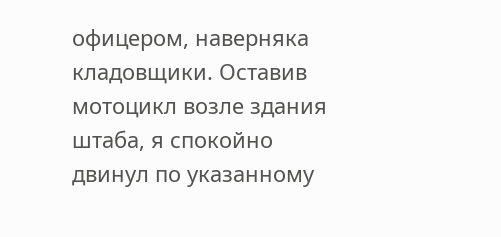офицером, наверняка кладовщики. Оставив мотоцикл возле здания штаба, я спокойно двинул по указанному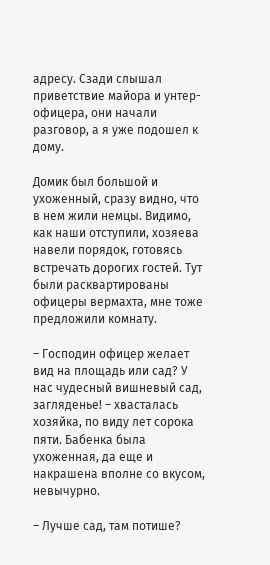адресу. Сзади слышал приветствие майора и унтер-офицера, они начали разговор, а я уже подошел к дому.

Домик был большой и ухоженный, сразу видно, что в нем жили немцы. Видимо, как наши отступили, хозяева навели порядок, готовясь встречать дорогих гостей. Тут были расквартированы офицеры вермахта, мне тоже предложили комнату.

– Господин офицер желает вид на площадь или сад? У нас чудесный вишневый сад, загляденье! – хвасталась хозяйка, по виду лет сорока пяти. Бабенка была ухоженная, да еще и накрашена вполне со вкусом, невычурно.

– Лучше сад, там потише?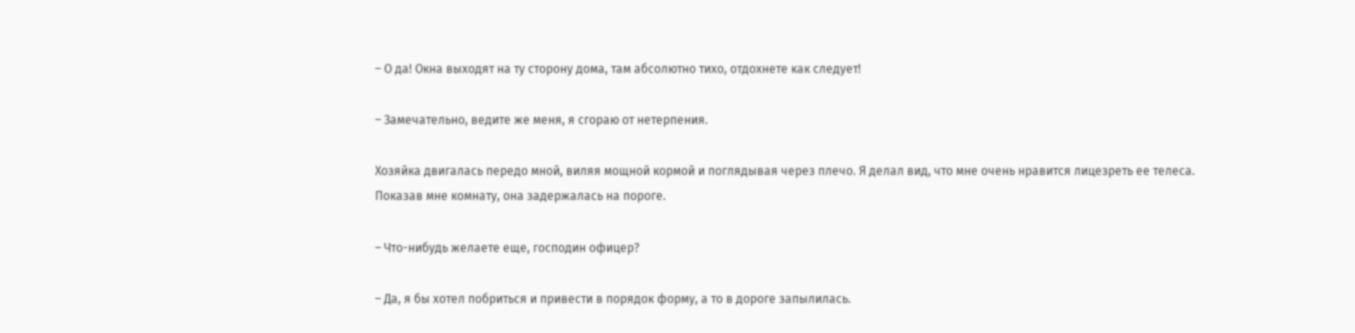– О да! Окна выходят на ту сторону дома, там абсолютно тихо, отдохнете как следует!

– Замечательно, ведите же меня, я сгораю от нетерпения.

Хозяйка двигалась передо мной, виляя мощной кормой и поглядывая через плечо. Я делал вид, что мне очень нравится лицезреть ее телеса. Показав мне комнату, она задержалась на пороге.

– Что-нибудь желаете еще, господин офицер?

– Да, я бы хотел побриться и привести в порядок форму, а то в дороге запылилась.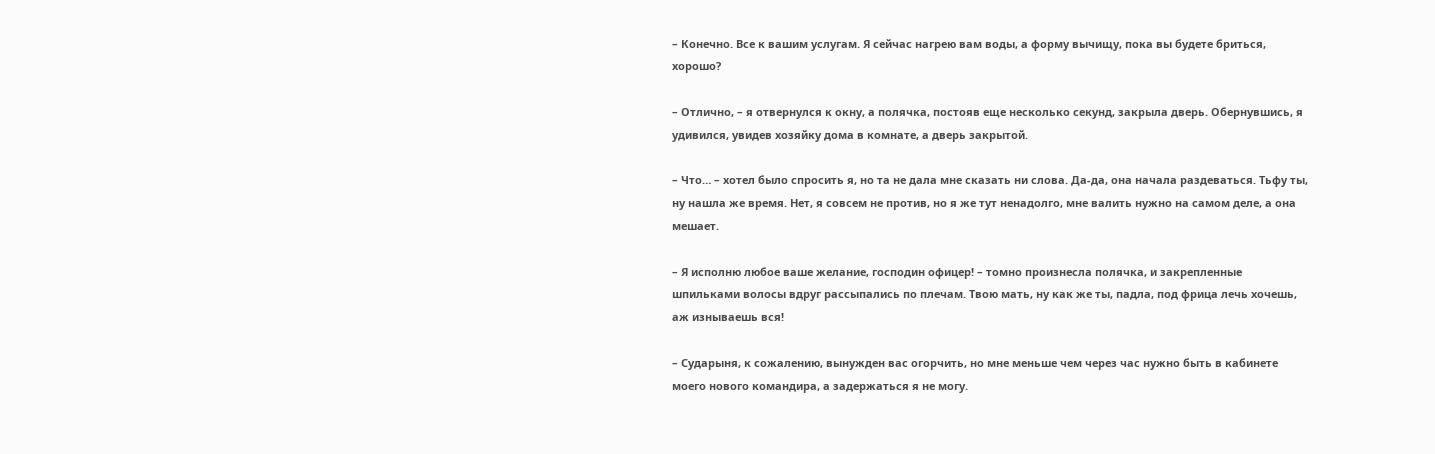– Конечно. Все к вашим услугам. Я сейчас нагрею вам воды, а форму вычищу, пока вы будете бриться, хорошо?

– Отлично, – я отвернулся к окну, а полячка, постояв еще несколько секунд, закрыла дверь. Обернувшись, я удивился, увидев хозяйку дома в комнате, а дверь закрытой.

– Что… – хотел было спросить я, но та не дала мне сказать ни слова. Да-да, она начала раздеваться. Тьфу ты, ну нашла же время. Нет, я совсем не против, но я же тут ненадолго, мне валить нужно на самом деле, а она мешает.

– Я исполню любое ваше желание, господин офицер! – томно произнесла полячка, и закрепленные шпильками волосы вдруг рассыпались по плечам. Твою мать, ну как же ты, падла, под фрица лечь хочешь, аж изнываешь вся!

– Сударыня, к сожалению, вынужден вас огорчить, но мне меньше чем через час нужно быть в кабинете моего нового командира, а задержаться я не могу.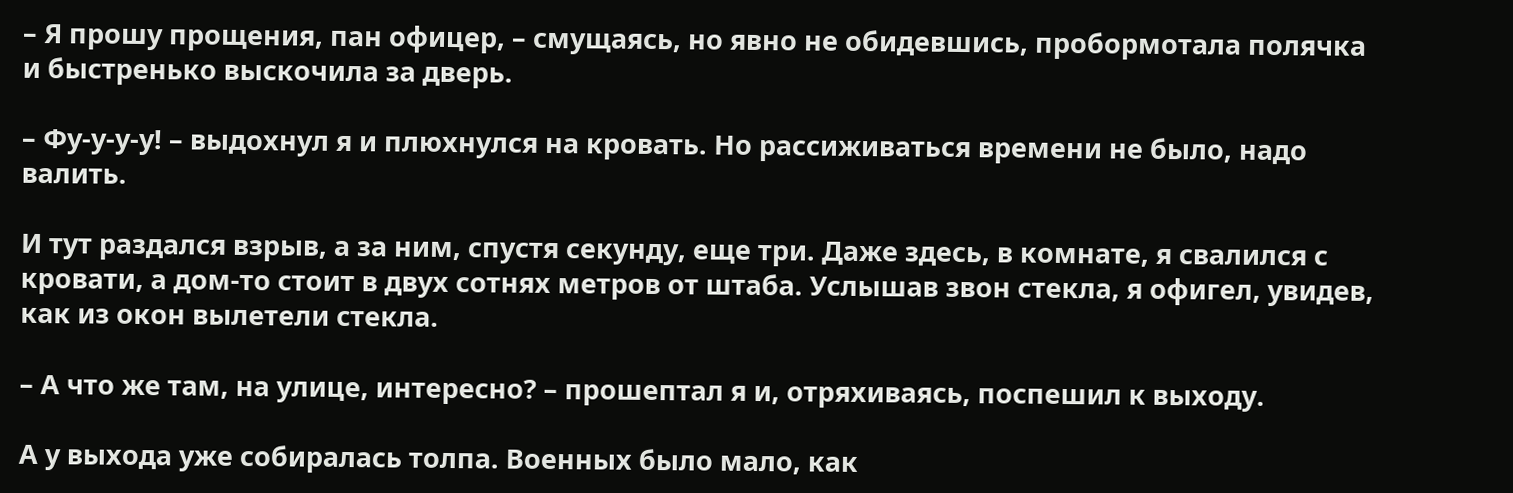– Я прошу прощения, пан офицер, – смущаясь, но явно не обидевшись, пробормотала полячка и быстренько выскочила за дверь.

– Фу-у-у-у! – выдохнул я и плюхнулся на кровать. Но рассиживаться времени не было, надо валить.

И тут раздался взрыв, а за ним, спустя секунду, еще три. Даже здесь, в комнате, я свалился с кровати, а дом-то стоит в двух сотнях метров от штаба. Услышав звон стекла, я офигел, увидев, как из окон вылетели стекла.

– А что же там, на улице, интересно? – прошептал я и, отряхиваясь, поспешил к выходу.

А у выхода уже собиралась толпа. Военных было мало, как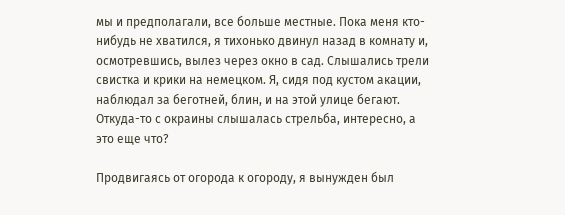мы и предполагали, все больше местные. Пока меня кто-нибудь не хватился, я тихонько двинул назад в комнату и, осмотревшись, вылез через окно в сад. Слышались трели свистка и крики на немецком. Я, сидя под кустом акации, наблюдал за беготней, блин, и на этой улице бегают. Откуда-то с окраины слышалась стрельба, интересно, а это еще что?

Продвигаясь от огорода к огороду, я вынужден был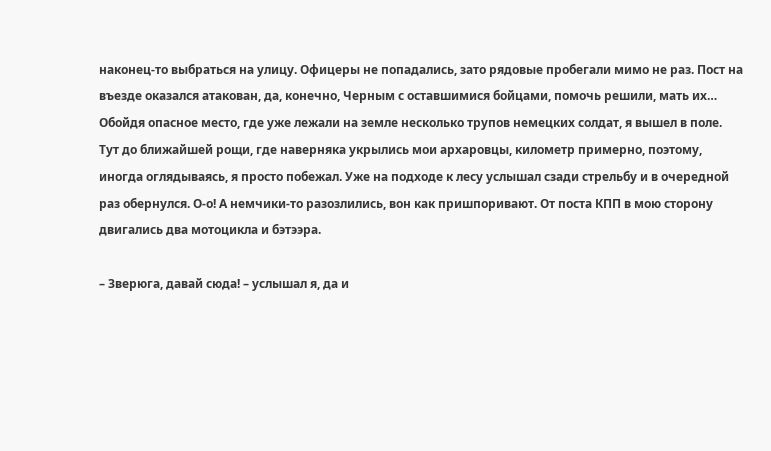наконец-то выбраться на улицу. Офицеры не попадались, зато рядовые пробегали мимо не раз. Пост на въезде оказался атакован, да, конечно, Черным с оставшимися бойцами, помочь решили, мать их… Обойдя опасное место, где уже лежали на земле несколько трупов немецких солдат, я вышел в поле. Тут до ближайшей рощи, где наверняка укрылись мои архаровцы, километр примерно, поэтому, иногда оглядываясь, я просто побежал. Уже на подходе к лесу услышал сзади стрельбу и в очередной раз обернулся. О-о! А немчики-то разозлились, вон как пришпоривают. От поста КПП в мою сторону двигались два мотоцикла и бэтээра.

– Зверюга, давай сюда! – услышал я, да и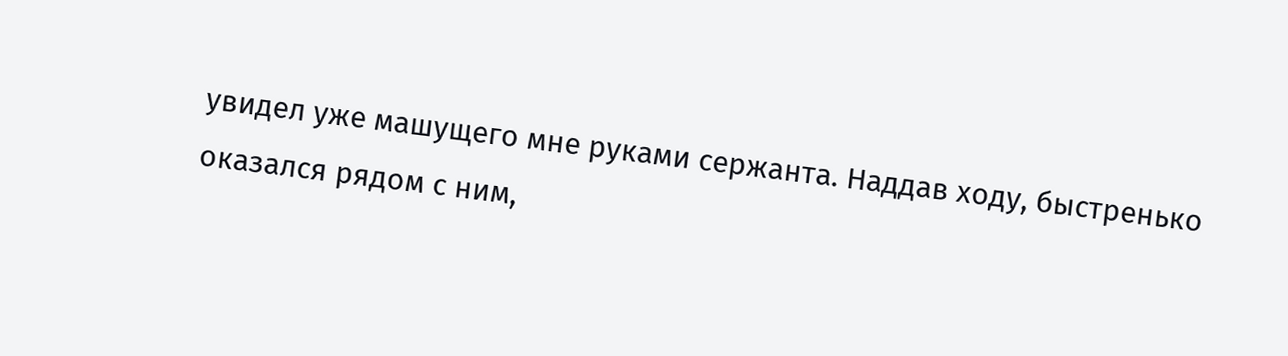увидел уже машущего мне руками сержанта. Наддав ходу, быстренько оказался рядом с ним,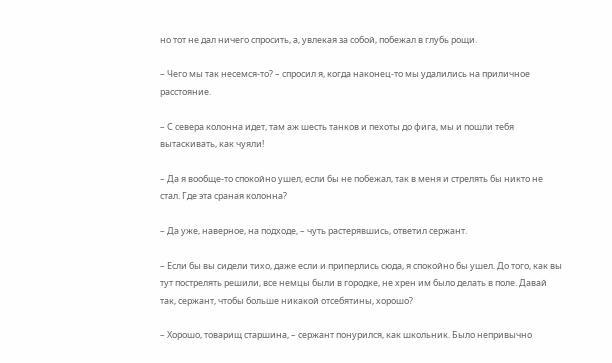но тот не дал ничего спросить, а, увлекая за собой, побежал в глубь рощи.

– Чего мы так несемся-то? – спросил я, когда наконец-то мы удалились на приличное расстояние.

– С севера колонна идет, там аж шесть танков и пехоты до фига, мы и пошли тебя вытаскивать, как чуяли!

– Да я вообще-то спокойно ушел, если бы не побежал, так в меня и стрелять бы никто не стал. Где эта сраная колонна?

– Да уже, наверное, на подходе, – чуть растерявшись, ответил сержант.

– Если бы вы сидели тихо, даже если и приперлись сюда, я спокойно бы ушел. До того, как вы тут пострелять решили, все немцы были в городке, не хрен им было делать в поле. Давай так, сержант, чтобы больше никакой отсебятины, хорошо?

– Хорошо, товарищ старшина, – сержант понурился, как школьник. Было непривычно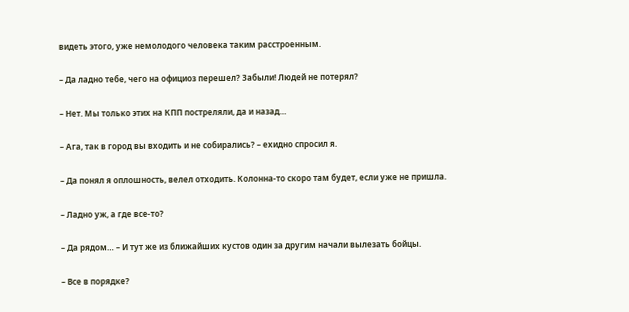видеть этого, уже немолодого человека таким расстроенным.

– Да ладно тебе, чего на официоз перешел? Забыли! Людей не потерял?

– Нет. Мы только этих на КПП постреляли, да и назад…

– Ага, так в город вы входить и не собирались? – ехидно спросил я.

– Да понял я оплошность, велел отходить. Колонна-то скоро там будет, если уже не пришла.

– Ладно уж, а где все-то?

– Да рядом… – И тут же из ближайших кустов один за другим начали вылезать бойцы.

– Все в порядке?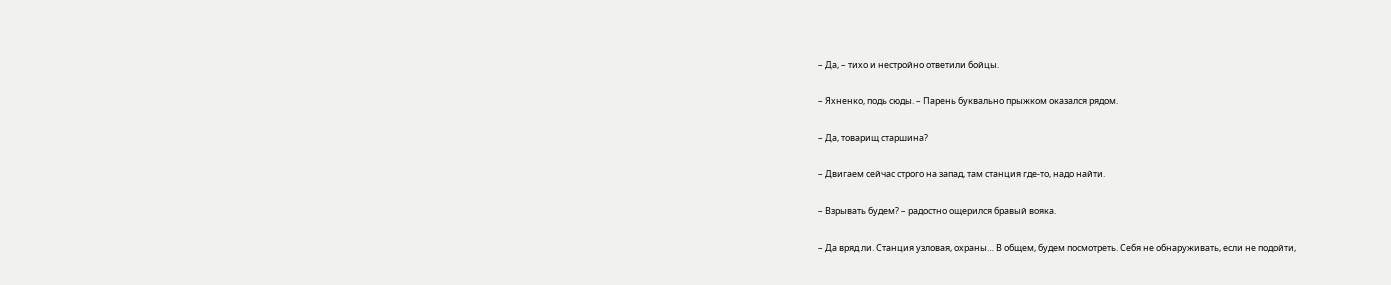– Да, – тихо и нестройно ответили бойцы.

– Яхненко, подь сюды. – Парень буквально прыжком оказался рядом.

– Да, товарищ старшина?

– Двигаем сейчас строго на запад, там станция где-то, надо найти.

– Взрывать будем? – радостно ощерился бравый вояка.

– Да вряд ли. Станция узловая, охраны… В общем, будем посмотреть. Себя не обнаруживать, если не подойти,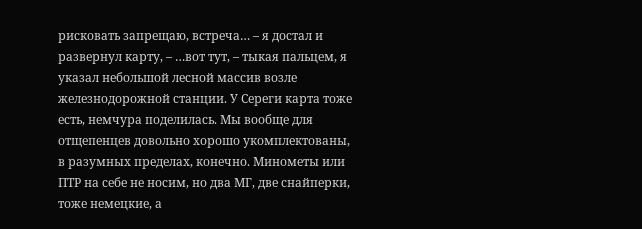рисковать запрещаю, встреча… – я достал и развернул карту, – …вот тут, – тыкая пальцем, я указал небольшой лесной массив возле железнодорожной станции. У Сереги карта тоже есть, немчура поделилась. Мы вообще для отщепенцев довольно хорошо укомплектованы, в разумных пределах, конечно. Минометы или ПТР на себе не носим, но два МГ, две снайперки, тоже немецкие, а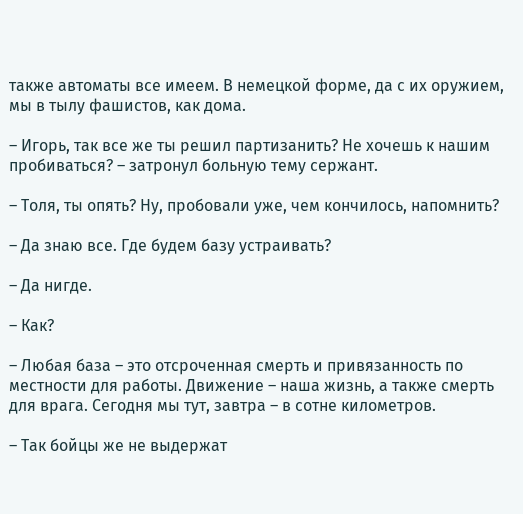также автоматы все имеем. В немецкой форме, да с их оружием, мы в тылу фашистов, как дома.

– Игорь, так все же ты решил партизанить? Не хочешь к нашим пробиваться? – затронул больную тему сержант.

– Толя, ты опять? Ну, пробовали уже, чем кончилось, напомнить?

– Да знаю все. Где будем базу устраивать?

– Да нигде.

– Как?

– Любая база – это отсроченная смерть и привязанность по местности для работы. Движение – наша жизнь, а также смерть для врага. Сегодня мы тут, завтра – в сотне километров.

– Так бойцы же не выдержат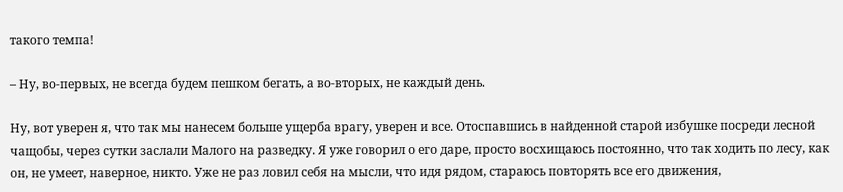такого темпа!

– Ну, во-первых, не всегда будем пешком бегать, а во-вторых, не каждый день.

Ну, вот уверен я, что так мы нанесем больше ущерба врагу, уверен и все. Отоспавшись в найденной старой избушке посреди лесной чащобы, через сутки заслали Малого на разведку. Я уже говорил о его даре, просто восхищаюсь постоянно, что так ходить по лесу, как он, не умеет, наверное, никто. Уже не раз ловил себя на мысли, что идя рядом, стараюсь повторять все его движения,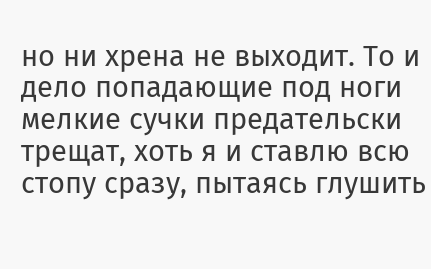но ни хрена не выходит. То и дело попадающие под ноги мелкие сучки предательски трещат, хоть я и ставлю всю стопу сразу, пытаясь глушить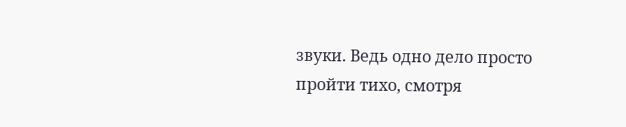звуки. Ведь одно дело просто пройти тихо, смотря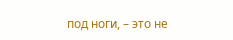под ноги, – это не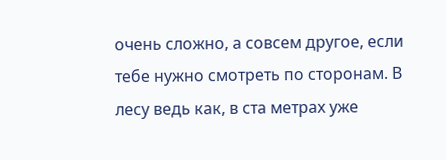очень сложно, а совсем другое, если тебе нужно смотреть по сторонам. В лесу ведь как, в ста метрах уже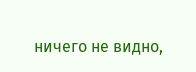ничего не видно,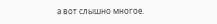а вот слышно многое.